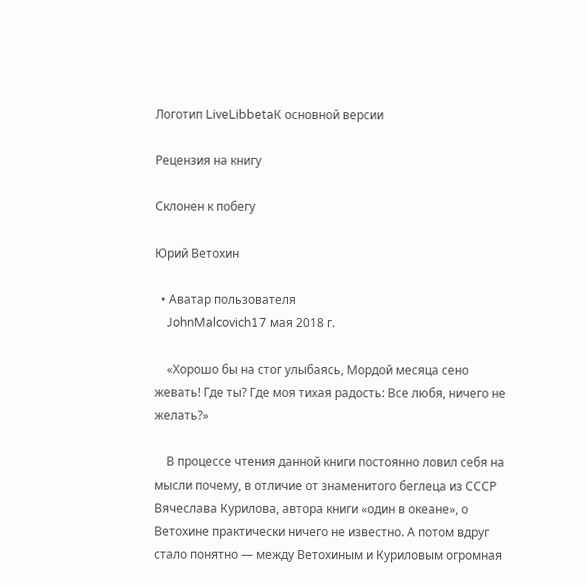Логотип LiveLibbetaК основной версии

Рецензия на книгу

Склонен к побегу

Юрий Ветохин

  • Аватар пользователя
    JohnMalcovich17 мая 2018 г.

    «Хорошо бы на стог улыбаясь, Мордой месяца сено жевать! Где ты? Где моя тихая радость: Все любя, ничего не желать?»

    В процессе чтения данной книги постоянно ловил себя на мысли почему, в отличие от знаменитого беглеца из СССР Вячеслава Курилова, автора книги «один в океане», о Ветохине практически ничего не известно. А потом вдруг стало понятно — между Ветохиным и Куриловым огромная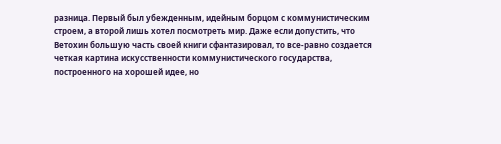разница. Первый был убежденным, идейным борцом с коммунистическим строем, а второй лишь хотел посмотреть мир. Даже если допустить, что Ветохин большую часть своей книги сфантазировал, то все-равно создается четкая картина искусственности коммунистического государства, построенного на хорошей идее, но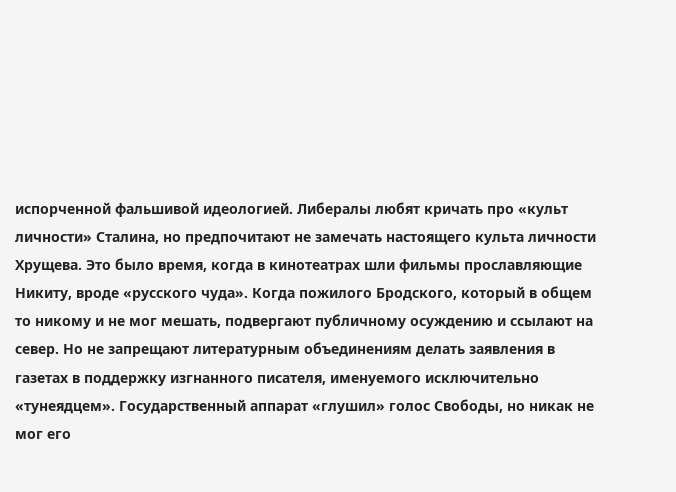испорченной фальшивой идеологией. Либералы любят кричать про «культ личности» Сталина, но предпочитают не замечать настоящего культа личности Хрущева. Это было время, когда в кинотеатрах шли фильмы прославляющие Никиту, вроде «русского чуда». Когда пожилого Бродского, который в общем то никому и не мог мешать, подвергают публичному осуждению и ссылают на север. Но не запрещают литературным объединениям делать заявления в газетах в поддержку изгнанного писателя, именуемого исключительно «тунеядцем». Государственный аппарат «глушил» голос Свободы, но никак не мог его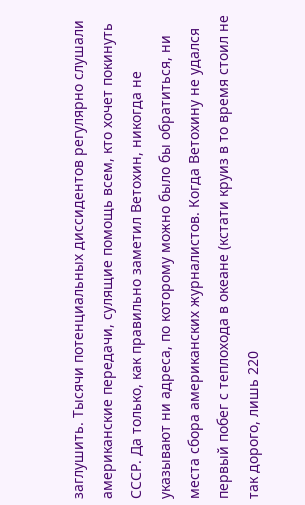заглушить. Тысячи потенциальных диссидентов регулярно слушали американские передачи, сулящие помощь всем, кто хочет покинуть СССР. Да только, как правильно заметил Ветохин, никогда не указывают ни адреса, по которому можно было бы обратиться, ни места сбора американских журналистов. Когда Ветохину не удался первый побег с теплохода в океане (кстати круиз в то время стоил не так дорого, лишь 220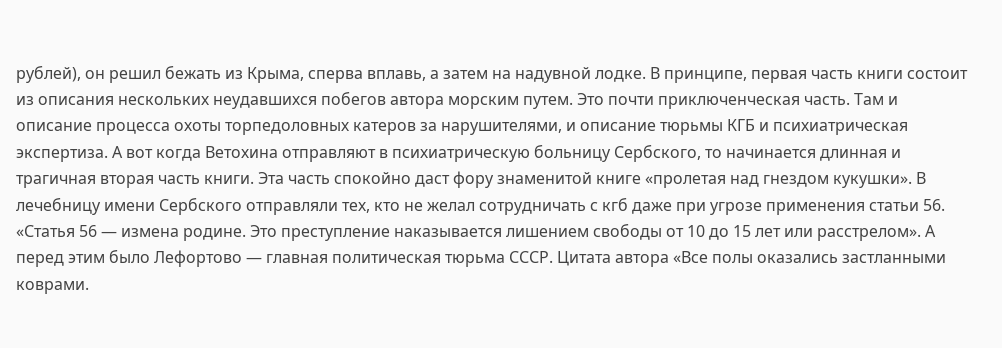рублей), он решил бежать из Крыма, сперва вплавь, а затем на надувной лодке. В принципе, первая часть книги состоит из описания нескольких неудавшихся побегов автора морским путем. Это почти приключенческая часть. Там и описание процесса охоты торпедоловных катеров за нарушителями, и описание тюрьмы КГБ и психиатрическая экспертиза. А вот когда Ветохина отправляют в психиатрическую больницу Сербского, то начинается длинная и трагичная вторая часть книги. Эта часть спокойно даст фору знаменитой книге «пролетая над гнездом кукушки». В лечебницу имени Сербского отправляли тех, кто не желал сотрудничать с кгб даже при угрозе применения статьи 56. «Статья 56 — измена родине. Это преступление наказывается лишением свободы от 10 до 15 лет или расстрелом». А перед этим было Лефортово — главная политическая тюрьма СССР. Цитата автора «Все полы оказались застланными коврами.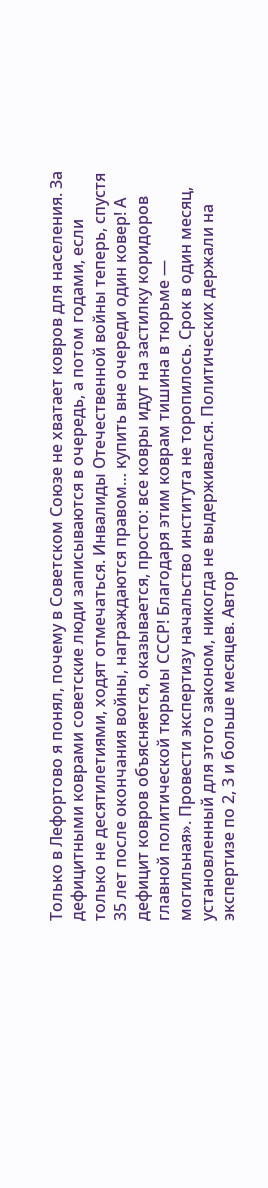Только в Лефортово я понял, почему в Советском Союзе не хватает ковров для населения. За дефицитными коврами советские люди записываются в очередь, а потом годами, если только не десятилетиями, ходят отмечаться. Инвалиды Отечественной войны теперь, спустя 35 лет после окончания войны, награждаются правом… купить вне очереди один ковер! А дефицит ковров объясняется, оказывается, просто: все ковры идут на застилку коридоров главной политической тюрьмы СССР! Благодаря этим коврам тишина в тюрьме — могильная». Провести экспертизу начальство института не торопилось. Срок в один месяц, установленный для этого законом, никогда не выдерживался. Политических держали на экспертизе по 2, 3 и больше месяцев. Автор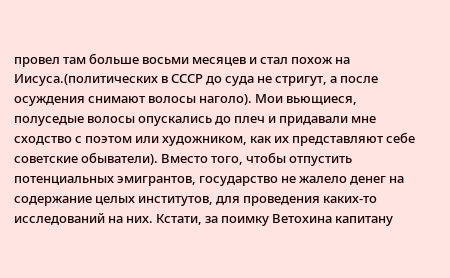провел там больше восьми месяцев и стал похож на Иисуса.(политических в СССР до суда не стригут, а после осуждения снимают волосы наголо). Мои вьющиеся, полуседые волосы опускались до плеч и придавали мне сходство с поэтом или художником, как их представляют себе советские обыватели). Вместо того, чтобы отпустить потенциальных эмигрантов, государство не жалело денег на содержание целых институтов, для проведения каких-то исследований на них. Кстати, за поимку Ветохина капитану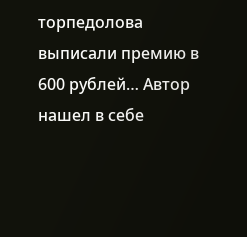торпедолова выписали премию в 600 рублей… Автор нашел в себе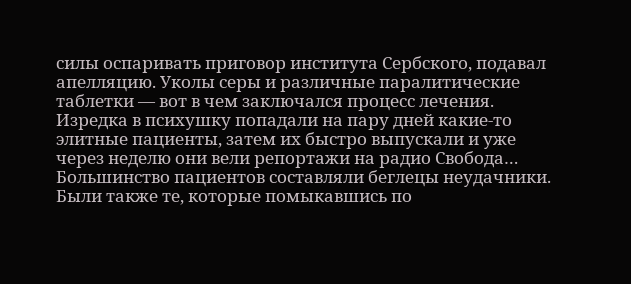силы оспаривать приговор института Сербского, подавал апелляцию. Уколы серы и различные паралитические таблетки — вот в чем заключался процесс лечения. Изредка в психушку попадали на пару дней какие-то элитные пациенты, затем их быстро выпускали и уже через неделю они вели репортажи на радио Свобода… Большинство пациентов составляли беглецы неудачники. Были также те, которые помыкавшись по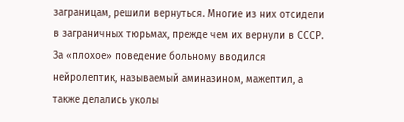заграницам, решили вернуться. Многие из них отсидели в заграничных тюрьмах, прежде чем их вернули в СССР. За «плохое» поведение больному вводился нейролептик, называемый аминазином, мажептил, а также делались уколы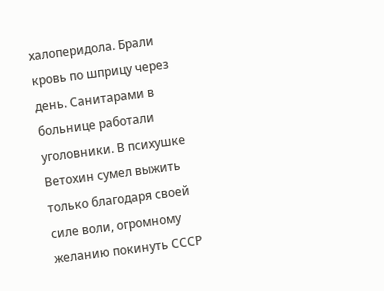халоперидола. Брали кровь по шприцу через день. Санитарами в больнице работали уголовники. В психушке Ветохин сумел выжить только благодаря своей силе воли, огромному желанию покинуть СССР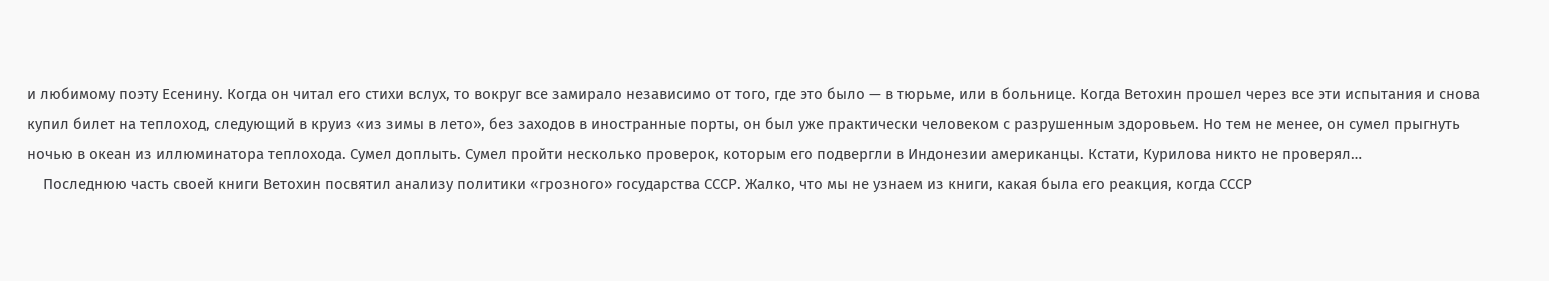и любимому поэту Есенину. Когда он читал его стихи вслух, то вокруг все замирало независимо от того, где это было — в тюрьме, или в больнице. Когда Ветохин прошел через все эти испытания и снова купил билет на теплоход, следующий в круиз «из зимы в лето», без заходов в иностранные порты, он был уже практически человеком с разрушенным здоровьем. Но тем не менее, он сумел прыгнуть ночью в океан из иллюминатора теплохода. Сумел доплыть. Сумел пройти несколько проверок, которым его подвергли в Индонезии американцы. Кстати, Курилова никто не проверял…
    Последнюю часть своей книги Ветохин посвятил анализу политики «грозного» государства СССР. Жалко, что мы не узнаем из книги, какая была его реакция, когда СССР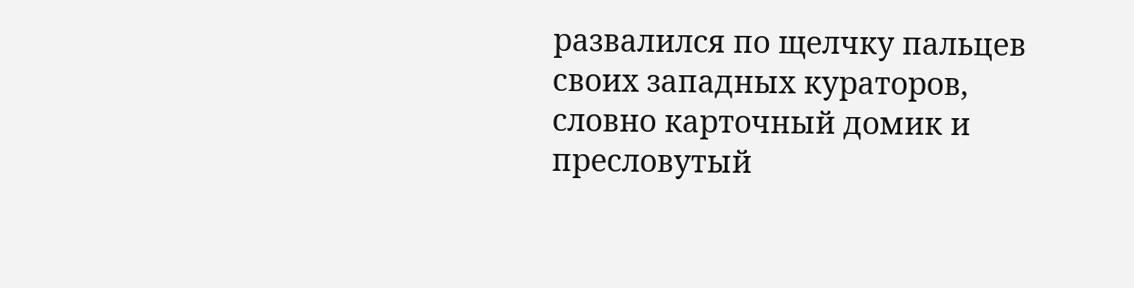развалился по щелчку пальцев своих западных кураторов, словно карточный домик и пресловутый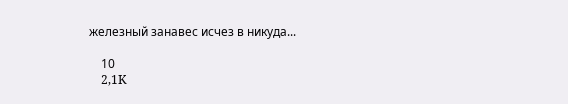железный занавес исчез в никуда...

    10
    2,1K